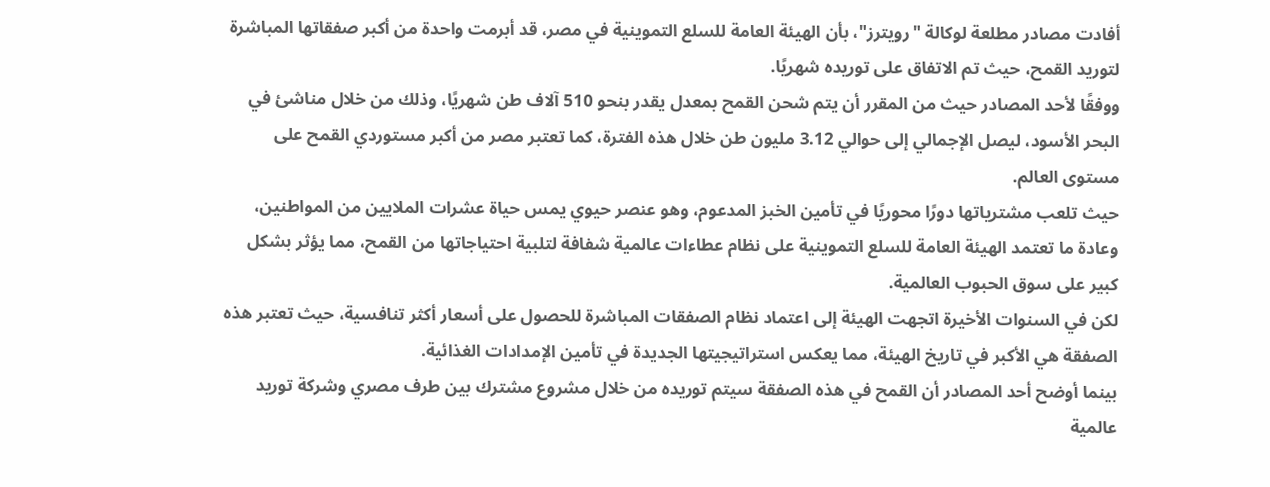أفادت مصادر مطلعة لوكالة "رويترز"، بأن الهيئة العامة للسلع التموينية في مصر، قد أبرمت واحدة من أكبر صفقاتها المباشرة لتوريد القمح، حيث تم الاتفاق على توريده شهريًا.
ووفقًا لأحد المصادر حيث من المقرر أن يتم شحن القمح بمعدل يقدر بنحو 510 آلاف طن شهريًا، وذلك من خلال مناشئ في البحر الأسود، ليصل الإجمالي إلى حوالي 3.12 مليون طن خلال هذه الفترة، كما تعتبر مصر من أكبر مستوردي القمح على مستوى العالم.
حيث تلعب مشترياتها دورًا محوريًا في تأمين الخبز المدعوم، وهو عنصر حيوي يمس حياة عشرات الملايين من المواطنين، وعادة ما تعتمد الهيئة العامة للسلع التموينية على نظام عطاءات عالمية شفافة لتلبية احتياجاتها من القمح، مما يؤثر بشكل كبير على سوق الحبوب العالمية.
لكن في السنوات الأخيرة اتجهت الهيئة إلى اعتماد نظام الصفقات المباشرة للحصول على أسعار أكثر تنافسية، حيث تعتبر هذه الصفقة هي الأكبر في تاريخ الهيئة، مما يعكس استراتيجيتها الجديدة في تأمين الإمدادات الغذائية.
بينما أوضح أحد المصادر أن القمح في هذه الصفقة سيتم توريده من خلال مشروع مشترك بين طرف مصري وشركة توريد عالمية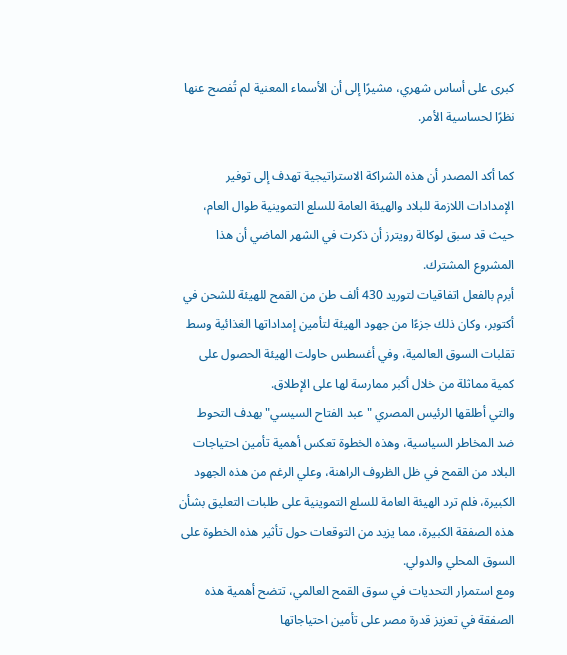كبرى على أساس شهري، مشيرًا إلى أن الأسماء المعنية لم تُفصح عنها نظرًا لحساسية الأمر.

كما أكد المصدر أن هذه الشراكة الاستراتيجية تهدف إلى توفير الإمدادات اللازمة للبلاد والهيئة العامة للسلع التموينية طوال العام، حيث قد سبق لوكالة رويترز أن ذكرت في الشهر الماضي أن هذا المشروع المشترك.
أبرم بالفعل اتفاقيات لتوريد 430 ألف طن من القمح للهيئة للشحن في أكتوبر، وكان ذلك جزءًا من جهود الهيئة لتأمين إمداداتها الغذائية وسط تقلبات السوق العالمية، وفي أغسطس حاولت الهيئة الحصول على كمية مماثلة من خلال أكبر ممارسة لها على الإطلاق.
والتي أطلقها الرئيس المصري "عبد الفتاح السيسي" بهدف التحوط ضد المخاطر السياسية، وهذه الخطوة تعكس أهمية تأمين احتياجات البلاد من القمح في ظل الظروف الراهنة، وعلي الرغم من هذه الجهود الكبيرة، فلم ترد الهيئة العامة للسلع التموينية على طلبات التعليق بشأن هذه الصفقة الكبيرة، مما يزيد من التوقعات حول تأثير هذه الخطوة على السوق المحلي والدولي.
ومع استمرار التحديات في سوق القمح العالمي، تتضح أهمية هذه الصفقة في تعزيز قدرة مصر على تأمين احتياجاتها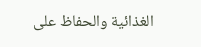الغذائية والحفاظ على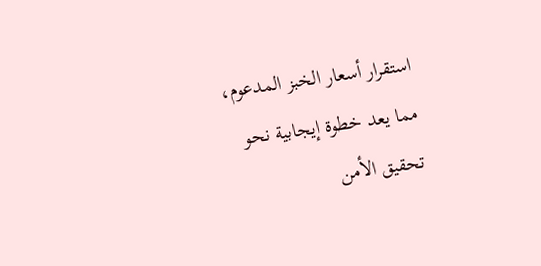استقرار أسعار الخبز المدعوم، مما يعد خطوة إيجابية نحو تحقيق الأمن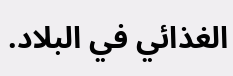الغذائي في البلاد.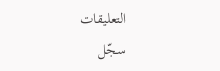التعليقات
سجّل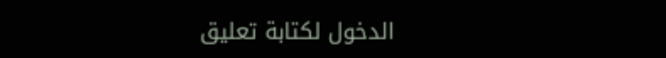الدخول لكتابة تعليق